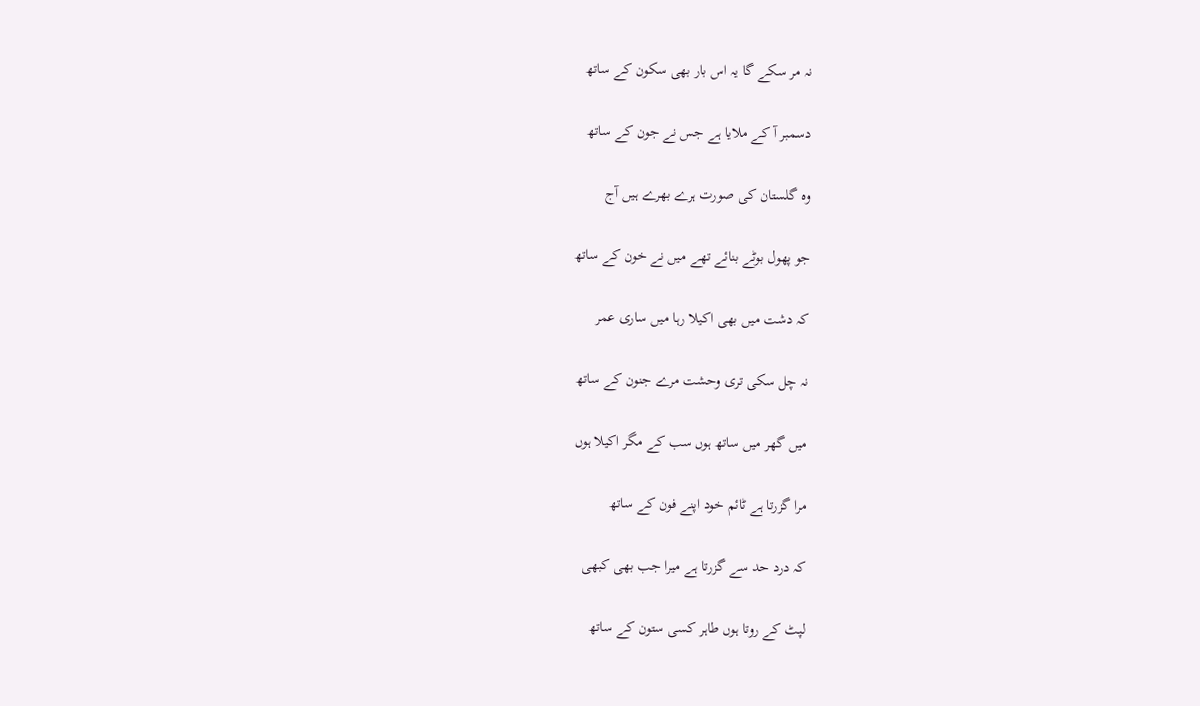نہ مر سکے گا یہ اس بار بھی سکون کے ساتھ

دسمبر آ کے ملایا ہے جس نے جون کے ساتھ

وہ گلستان کی صورت ہرے بھرے ہیں آج

جو پھول بوٹے بنائے تھے میں نے خون کے ساتھ

کہ دشت میں بھی اکیلا رہا میں ساری عمر

نہ چل سکی تری وحشت مرے جنون کے ساتھ

میں گھر میں ساتھ ہوں سب کے مگر اکیلا ہوں

مرا گزرتا ہے ٹائم خود اپنے فون کے ساتھ

کہ درد حد سے گزرتا ہے میرا جب بھی کبھی

لپٹ کے روتا ہوں طاہر کسی ستون کے ساتھ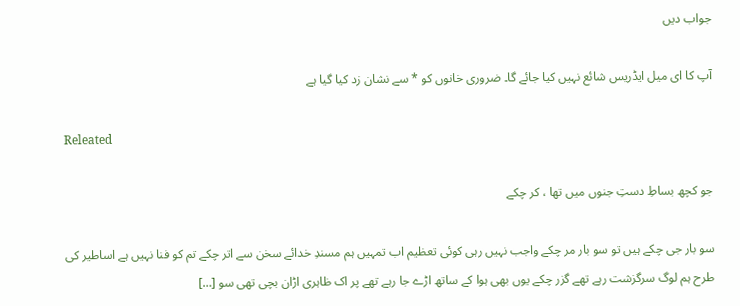جواب دیں

آپ کا ای میل ایڈریس شائع نہیں کیا جائے گا۔ ضروری خانوں کو * سے نشان زد کیا گیا ہے

Releated

جو کچھ بساطِ دستِ جنوں میں تھا ، کر چکے

سو بار جی چکے ہیں تو سو بار مر چکے واجب نہیں رہی کوئی تعظیم اب تمہیں ہم مسندِ خدائے سخن سے اتر چکے تم کو فنا نہیں ہے اساطیر کی طرح ہم لوگ سرگزشت رہے تھے گزر چکے یوں بھی ہوا کے ساتھ اڑے جا رہے تھے پر اک ظاہری اڑان بچی تھی سو […]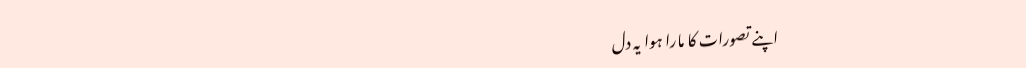اپنے تصورات کا مارا ہوا یہ دل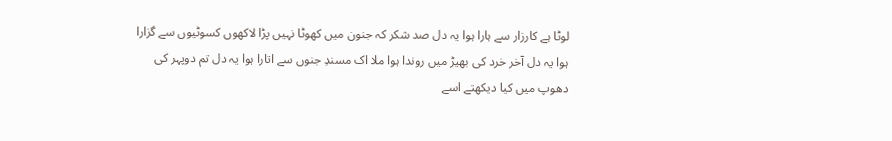لوٹا ہے کارزار سے ہارا ہوا یہ دل صد شکر کہ جنون میں کھوٹا نہیں پڑا لاکھوں کسوٹیوں سے گزارا ہوا یہ دل آخر خرد کی بھیڑ میں روندا ہوا ملا اک مسندِ جنوں سے اتارا ہوا یہ دل تم دوپہر کی دھوپ میں کیا دیکھتے اسے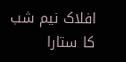افلاک نیم شب کا ستارا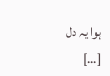ہوا یہ دل […]